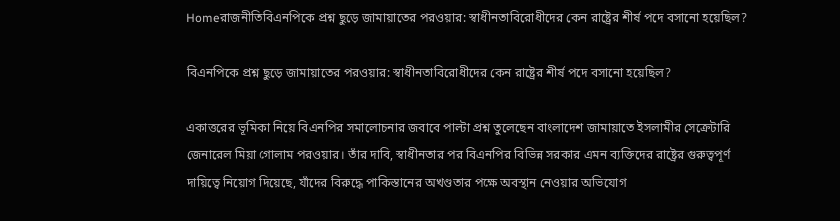Homeরাজনীতিবিএনপিকে প্রশ্ন ছুড়ে জামায়াতের পরওয়ার: স্বাধীনতাবিরোধীদের কেন রাষ্ট্রের শীর্ষ পদে বসানো হয়েছিল?

বিএনপিকে প্রশ্ন ছুড়ে জামায়াতের পরওয়ার: স্বাধীনতাবিরোধীদের কেন রাষ্ট্রের শীর্ষ পদে বসানো হয়েছিল?

একাত্তরের ভূমিকা নিয়ে বিএনপির সমালোচনার জবাবে পাল্টা প্রশ্ন তুলেছেন বাংলাদেশ জামায়াতে ইসলামীর সেক্রেটারি জেনারেল মিয়া গোলাম পরওয়ার। তাঁর দাবি, স্বাধীনতার পর বিএনপির বিভিন্ন সরকার এমন ব্যক্তিদের রাষ্ট্রের গুরুত্বপূর্ণ দায়িত্বে নিয়োগ দিয়েছে, যাঁদের বিরুদ্ধে পাকিস্তানের অখণ্ডতার পক্ষে অবস্থান নেওয়ার অভিযোগ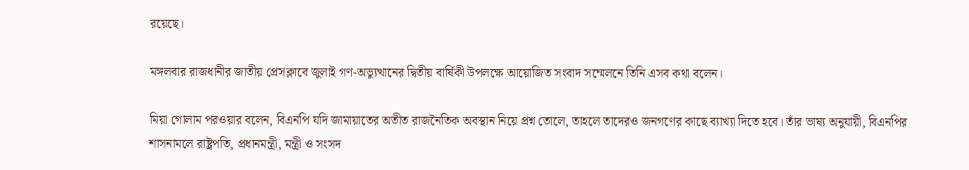রয়েছে।

মঙ্গলবার রাজধানীর জাতীয় প্রেসক্লাবে জুলাই গণ-অভ্যুত্থানের দ্বিতীয় বার্ষিকী উপলক্ষে আয়োজিত সংবাদ সম্মেলনে তিনি এসব কথা বলেন।

মিয়া গোলাম পরওয়ার বলেন, বিএনপি যদি জামায়াতের অতীত রাজনৈতিক অবস্থান নিয়ে প্রশ্ন তোলে, তাহলে তাদেরও জনগণের কাছে ব্যাখ্যা দিতে হবে। তাঁর ভাষ্য অনুযায়ী, বিএনপির শাসনামলে রাষ্ট্রপতি, প্রধানমন্ত্রী, মন্ত্রী ও সংসদ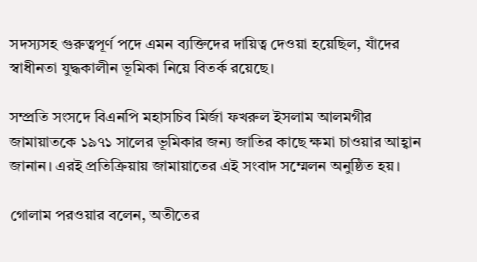সদস্যসহ গুরুত্বপূর্ণ পদে এমন ব্যক্তিদের দায়িত্ব দেওয়া হয়েছিল, যাঁদের স্বাধীনতা যুদ্ধকালীন ভূমিকা নিয়ে বিতর্ক রয়েছে।

সম্প্রতি সংসদে বিএনপি মহাসচিব মির্জা ফখরুল ইসলাম আলমগীর জামায়াতকে ১৯৭১ সালের ভূমিকার জন্য জাতির কাছে ক্ষমা চাওয়ার আহ্বান জানান। এরই প্রতিক্রিয়ায় জামায়াতের এই সংবাদ সম্মেলন অনুষ্ঠিত হয়।

গোলাম পরওয়ার বলেন, অতীতের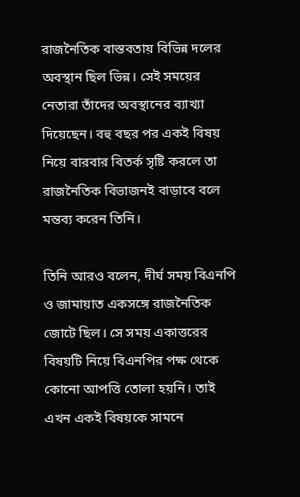রাজনৈতিক বাস্তবতায় বিভিন্ন দলের অবস্থান ছিল ভিন্ন। সেই সময়ের নেতারা তাঁদের অবস্থানের ব্যাখ্যা দিয়েছেন। বহু বছর পর একই বিষয় নিয়ে বারবার বিতর্ক সৃষ্টি করলে তা রাজনৈতিক বিভাজনই বাড়াবে বলে মন্তব্য করেন তিনি।

তিনি আরও বলেন, দীর্ঘ সময় বিএনপি ও জামায়াত একসঙ্গে রাজনৈতিক জোটে ছিল। সে সময় একাত্তরের বিষয়টি নিয়ে বিএনপির পক্ষ থেকে কোনো আপত্তি তোলা হয়নি। তাই এখন একই বিষয়কে সামনে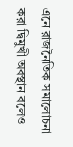এনে রাজনৈতিক সমালোচনা করা দ্বিমুখী অবস্থান বলেও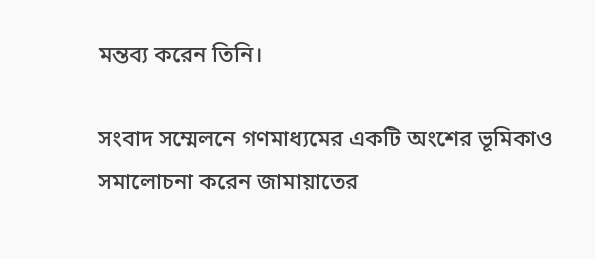মন্তব্য করেন তিনি।

সংবাদ সম্মেলনে গণমাধ্যমের একটি অংশের ভূমিকাও সমালোচনা করেন জামায়াতের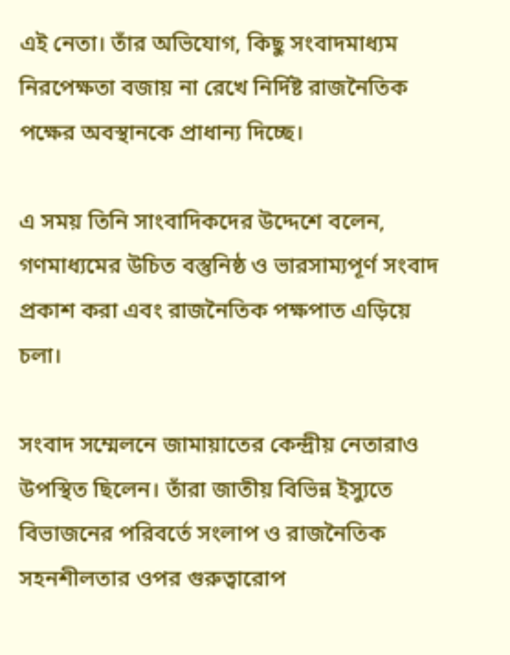এই নেতা। তাঁর অভিযোগ, কিছু সংবাদমাধ্যম নিরপেক্ষতা বজায় না রেখে নির্দিষ্ট রাজনৈতিক পক্ষের অবস্থানকে প্রাধান্য দিচ্ছে।

এ সময় তিনি সাংবাদিকদের উদ্দেশে বলেন, গণমাধ্যমের উচিত বস্তুনিষ্ঠ ও ভারসাম্যপূর্ণ সংবাদ প্রকাশ করা এবং রাজনৈতিক পক্ষপাত এড়িয়ে চলা।

সংবাদ সম্মেলনে জামায়াতের কেন্দ্রীয় নেতারাও উপস্থিত ছিলেন। তাঁরা জাতীয় বিভিন্ন ইস্যুতে বিভাজনের পরিবর্তে সংলাপ ও রাজনৈতিক সহনশীলতার ওপর গুরুত্বারোপ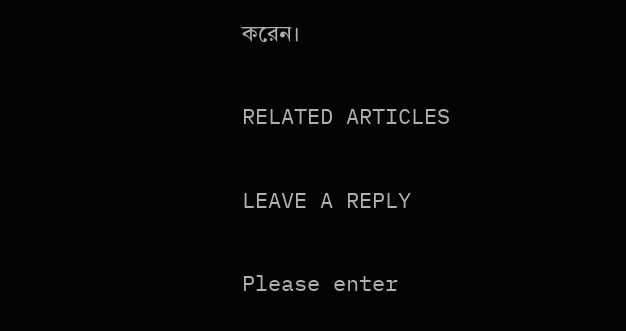করেন।

RELATED ARTICLES

LEAVE A REPLY

Please enter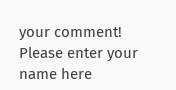your comment!
Please enter your name here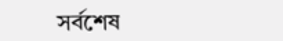সর্বশেষ